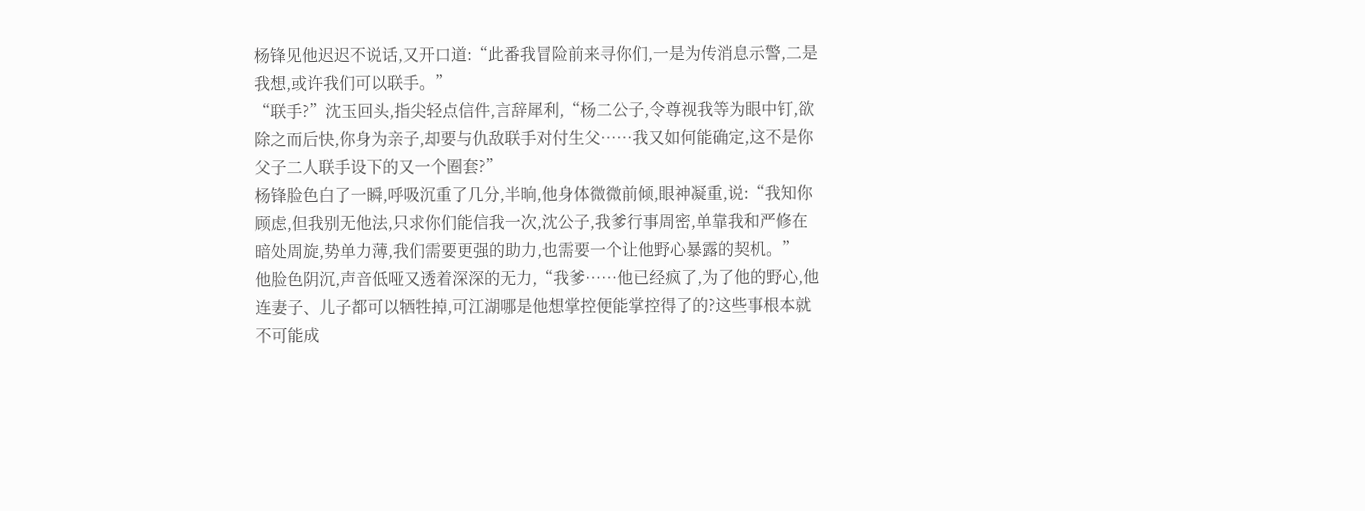杨锋见他迟迟不说话,又开口道:“此番我冒险前来寻你们,一是为传消息示警,二是我想,或许我们可以联手。”
“联手?”沈玉回头,指尖轻点信件,言辞犀利,“杨二公子,令尊视我等为眼中钉,欲除之而后快,你身为亲子,却要与仇敌联手对付生父……我又如何能确定,这不是你父子二人联手设下的又一个圈套?”
杨锋脸色白了一瞬,呼吸沉重了几分,半晌,他身体微微前倾,眼神凝重,说:“我知你顾虑,但我别无他法,只求你们能信我一次,沈公子,我爹行事周密,单靠我和严修在暗处周旋,势单力薄,我们需要更强的助力,也需要一个让他野心暴露的契机。”
他脸色阴沉,声音低哑又透着深深的无力,“我爹……他已经疯了,为了他的野心,他连妻子、儿子都可以牺牲掉,可江湖哪是他想掌控便能掌控得了的?这些事根本就不可能成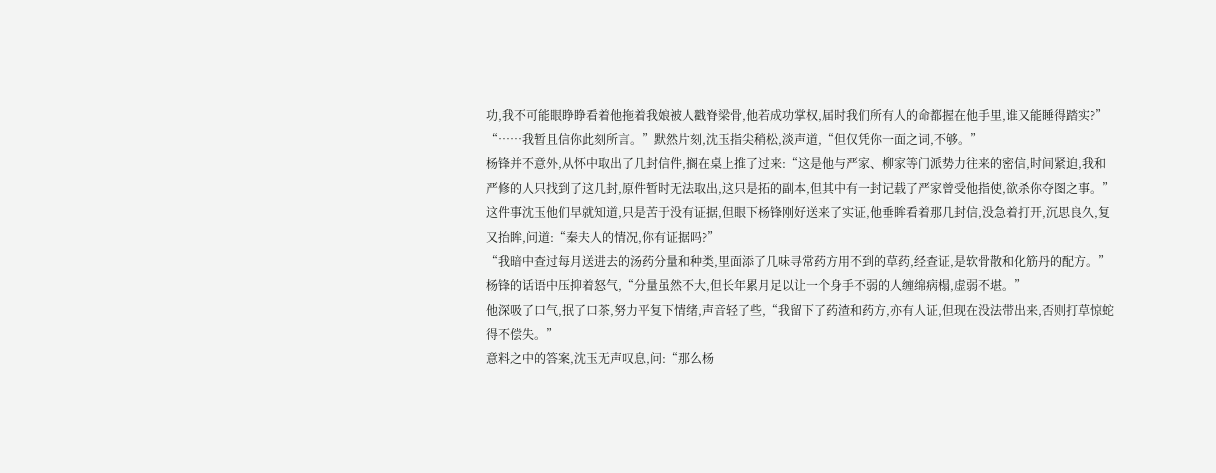功,我不可能眼睁睁看着他拖着我娘被人戳脊梁骨,他若成功掌权,届时我们所有人的命都握在他手里,谁又能睡得踏实?”
“……我暂且信你此刻所言。”默然片刻,沈玉指尖稍松,淡声道,“但仅凭你一面之词,不够。”
杨锋并不意外,从怀中取出了几封信件,搁在桌上推了过来:“这是他与严家、柳家等门派势力往来的密信,时间紧迫,我和严修的人只找到了这几封,原件暂时无法取出,这只是拓的副本,但其中有一封记载了严家曾受他指使,欲杀你夺图之事。”
这件事沈玉他们早就知道,只是苦于没有证据,但眼下杨锋刚好送来了实证,他垂眸看着那几封信,没急着打开,沉思良久,复又抬眸,问道:“秦夫人的情况,你有证据吗?”
“我暗中查过每月送进去的汤药分量和种类,里面添了几味寻常药方用不到的草药,经查证,是软骨散和化筋丹的配方。”
杨锋的话语中压抑着怒气,“分量虽然不大,但长年累月足以让一个身手不弱的人缠绵病榻,虚弱不堪。”
他深吸了口气,抿了口茶,努力平复下情绪,声音轻了些,“我留下了药渣和药方,亦有人证,但现在没法带出来,否则打草惊蛇得不偿失。”
意料之中的答案,沈玉无声叹息,问:“那么杨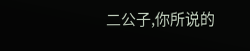二公子,你所说的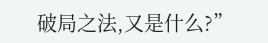破局之法,又是什么?”